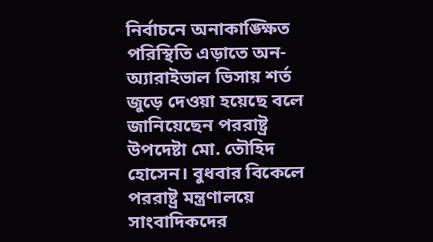নির্বাচনে অনাকাঙ্ক্ষিত পরিস্থিতি এড়াতে অন-অ্যারাইভাল ভিসায় শর্ত জুড়ে দেওয়া হয়েছে বলে জানিয়েছেন পররাষ্ট্র উপদেষ্টা মো. তৌহিদ হোসেন। বুধবার বিকেলে পররাষ্ট্র মন্ত্রণালয়ে সাংবাদিকদের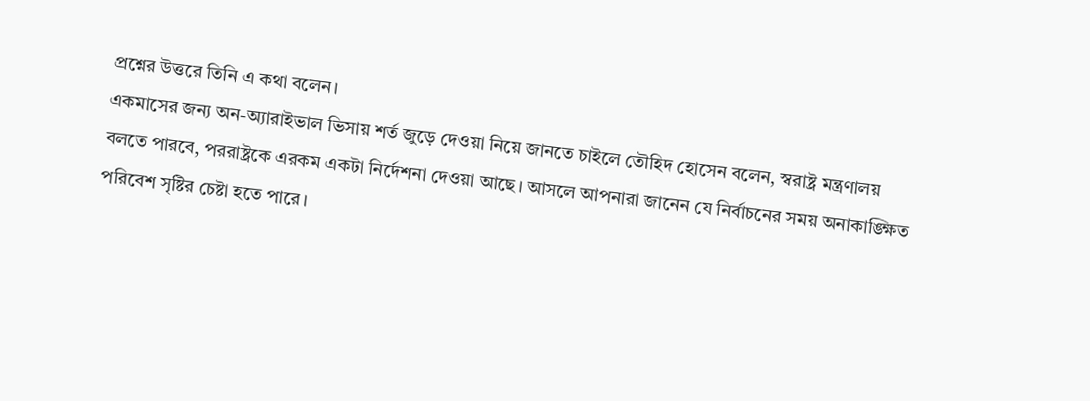প্রশ্নের উত্তরে তিনি এ কথা বলেন।
একমাসের জন্য অন-অ্যারাইভাল ভিসায় শর্ত জুড়ে দেওয়া নিয়ে জানতে চাইলে তৌহিদ হোসেন বলেন, স্বরাষ্ট্র মন্ত্রণালয় বলতে পারবে, পররাষ্ট্রকে এরকম একটা নির্দেশনা দেওয়া আছে। আসলে আপনারা জানেন যে নির্বাচনের সময় অনাকাঙ্ক্ষিত পরিবেশ সৃষ্টির চেষ্টা হতে পারে।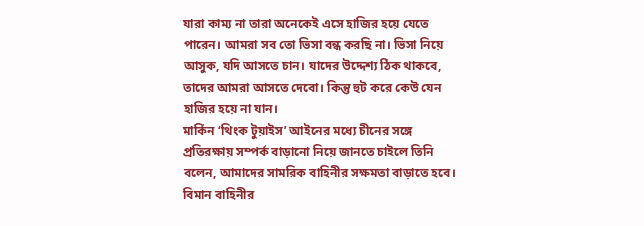যারা কাম্য না তারা অনেকেই এসে হাজির হয়ে যেতে পারেন। আমরা সব তো ভিসা বন্ধ করছি না। ভিসা নিয়ে আসুক, যদি আসতে চান। যাদের উদ্দেশ্য ঠিক থাকবে, তাদের আমরা আসতে দেবো। কিন্তু হুট করে কেউ যেন হাজির হয়ে না যান।
মার্কিন ‘থিংক টুয়াইস’ আইনের মধ্যে চীনের সঙ্গে প্রতিরক্ষায় সম্পর্ক বাড়ানো নিয়ে জানতে চাইলে তিনি বলেন, আমাদের সামরিক বাহিনীর সক্ষমতা বাড়াতে হবে। বিমান বাহিনীর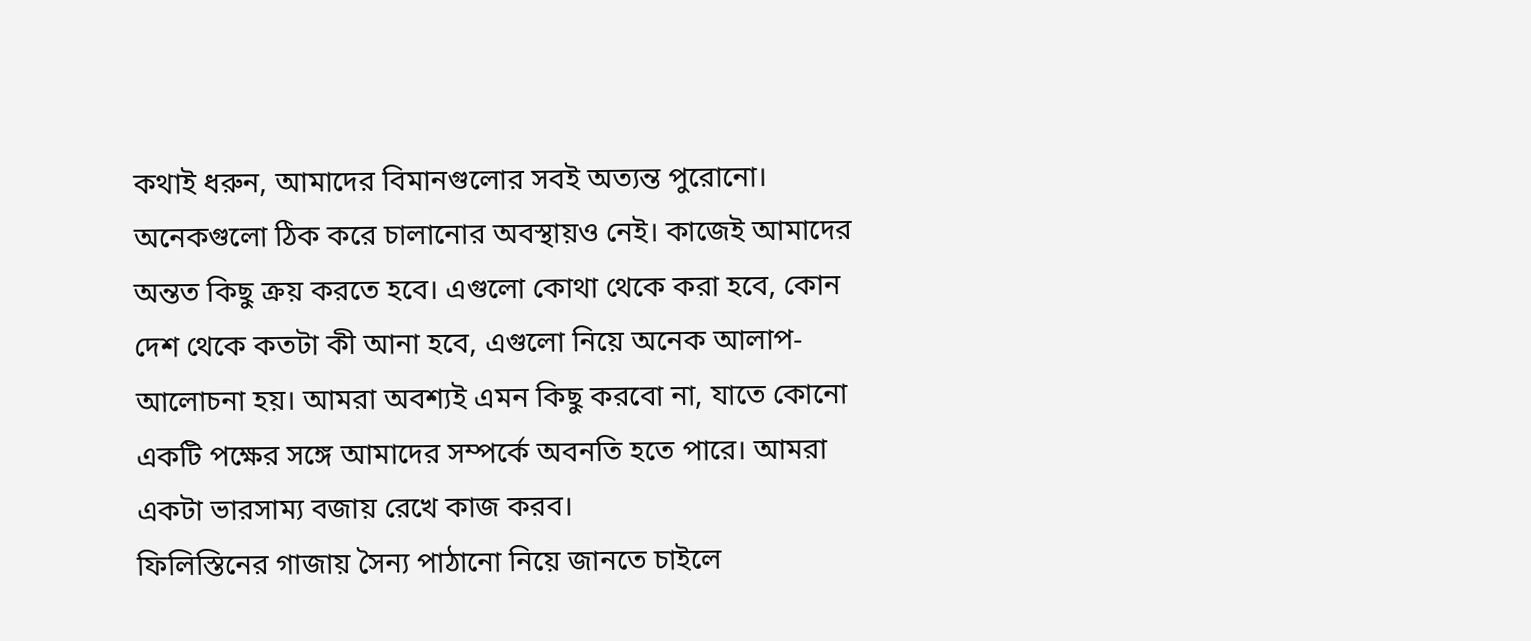কথাই ধরুন, আমাদের বিমানগুলোর সবই অত্যন্ত পুরোনো। অনেকগুলো ঠিক করে চালানোর অবস্থায়ও নেই। কাজেই আমাদের অন্তত কিছু ক্রয় করতে হবে। এগুলো কোথা থেকে করা হবে, কোন দেশ থেকে কতটা কী আনা হবে, এগুলো নিয়ে অনেক আলাপ-আলোচনা হয়। আমরা অবশ্যই এমন কিছু করবো না, যাতে কোনো একটি পক্ষের সঙ্গে আমাদের সম্পর্কে অবনতি হতে পারে। আমরা একটা ভারসাম্য বজায় রেখে কাজ করব।
ফিলিস্তিনের গাজায় সৈন্য পাঠানো নিয়ে জানতে চাইলে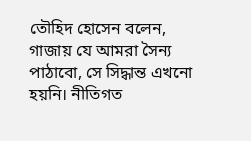তৌহিদ হোসেন বলেন, গাজায় যে আমরা সৈন্য পাঠাবো, সে সিদ্ধান্ত এখনো হয়নি। নীতিগত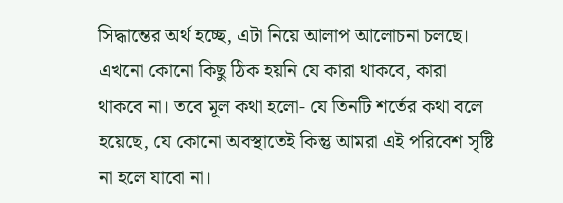সিদ্ধান্তের অর্থ হচ্ছে, এটা নিয়ে আলাপ আলোচনা চলছে। এখনো কোনো কিছু ঠিক হয়নি যে কারা থাকবে, কারা থাকবে না। তবে মূল কথা হলো- যে তিনটি শর্তের কথা বলে হয়েছে, যে কোনো অবস্থাতেই কিন্তু আমরা এই পরিবেশ সৃষ্টি না হলে যাবো না।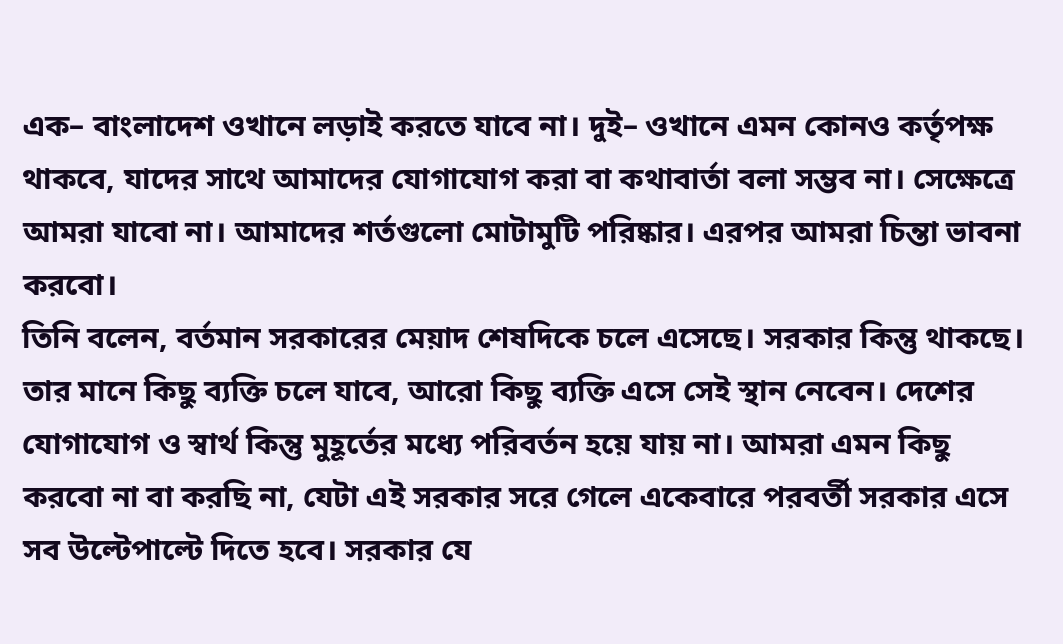এক– বাংলাদেশ ওখানে লড়াই করতে যাবে না। দুই– ওখানে এমন কোনও কর্তৃপক্ষ থাকবে, যাদের সাথে আমাদের যোগাযোগ করা বা কথাবার্তা বলা সম্ভব না। সেক্ষেত্রে আমরা যাবো না। আমাদের শর্তগুলো মোটামুটি পরিষ্কার। এরপর আমরা চিন্তা ভাবনা করবো।
তিনি বলেন, বর্তমান সরকারের মেয়াদ শেষদিকে চলে এসেছে। সরকার কিন্তু থাকছে। তার মানে কিছু ব্যক্তি চলে যাবে, আরো কিছু ব্যক্তি এসে সেই স্থান নেবেন। দেশের যোগাযোগ ও স্বার্থ কিন্তু মুহূর্তের মধ্যে পরিবর্তন হয়ে যায় না। আমরা এমন কিছু করবো না বা করছি না, যেটা এই সরকার সরে গেলে একেবারে পরবর্তী সরকার এসে সব উল্টেপাল্টে দিতে হবে। সরকার যে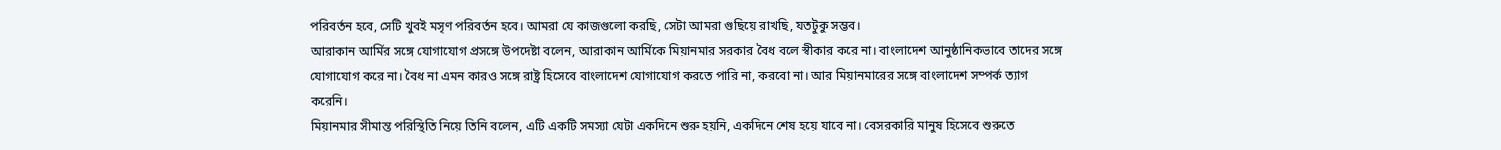পরিবর্তন হবে, সেটি খুবই মসৃণ পরিবর্তন হবে। আমরা যে কাজগুলো করছি, সেটা আমরা গুছিয়ে রাখছি, যতটুকু সম্ভব।
আরাকান আর্মির সঙ্গে যোগাযোগ প্রসঙ্গে উপদেষ্টা বলেন, আরাকান আর্মিকে মিয়ানমার সরকার বৈধ বলে স্বীকার করে না। বাংলাদেশ আনুষ্ঠানিকভাবে তাদের সঙ্গে যোগাযোগ করে না। বৈধ না এমন কারও সঙ্গে রাষ্ট্র হিসেবে বাংলাদেশ যোগাযোগ করতে পারি না, করবো না। আর মিয়ানমারের সঙ্গে বাংলাদেশ সম্পর্ক ত্যাগ করেনি।
মিয়ানমার সীমান্ত পরিস্থিতি নিয়ে তিনি বলেন, এটি একটি সমস্যা যেটা একদিনে শুরু হয়নি, একদিনে শেষ হয়ে যাবে না। বেসরকারি মানুষ হিসেবে শুরুতে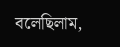বলেছিলাম,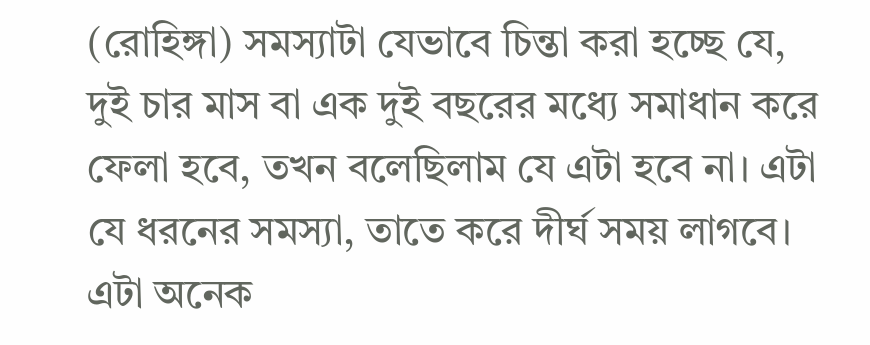(রোহিঙ্গা) সমস্যাটা যেভাবে চিন্তা করা হচ্ছে যে, দুই চার মাস বা এক দুই বছরের মধ্যে সমাধান করে ফেলা হবে, তখন বলেছিলাম যে এটা হবে না। এটা যে ধরনের সমস্যা, তাতে করে দীর্ঘ সময় লাগবে। এটা অনেক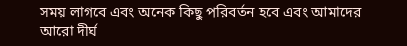সময় লাগবে এবং অনেক কিছু পরিবর্তন হবে এবং আমাদের আরো দীর্ঘ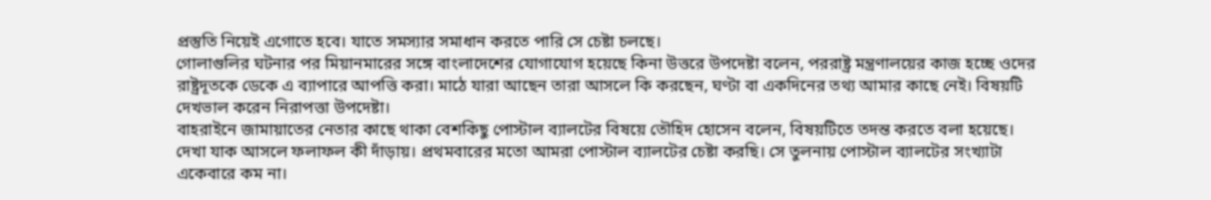প্রস্তুতি নিয়েই এগোতে হবে। যাতে সমস্যার সমাধান করতে পারি সে চেষ্টা চলছে।
গোলাগুলির ঘটনার পর মিয়ানমারের সঙ্গে বাংলাদেশের যোগাযোগ হয়েছে কিনা উত্তরে উপদেষ্টা বলেন, পররাষ্ট্র মন্ত্রণালয়ের কাজ হচ্ছে ওদের রাষ্ট্রদূতকে ডেকে এ ব্যাপারে আপত্তি করা। মাঠে যারা আছেন তারা আসলে কি করছেন, ঘণ্টা বা একদিনের তথ্য আমার কাছে নেই। বিষয়টি দেখভাল করেন নিরাপত্তা উপদেষ্টা।
বাহরাইনে জামায়াতের নেতার কাছে থাকা বেশকিছু পোস্টাল ব্যালটের বিষয়ে তৌহিদ হোসেন বলেন, বিষয়টিতে তদন্ত করতে বলা হয়েছে। দেখা যাক আসলে ফলাফল কী দাঁড়ায়। প্রথমবারের মতো আমরা পোস্টাল ব্যালটের চেষ্টা করছি। সে তুলনায় পোস্টাল ব্যালটের সংখ্যাটা একেবারে কম না।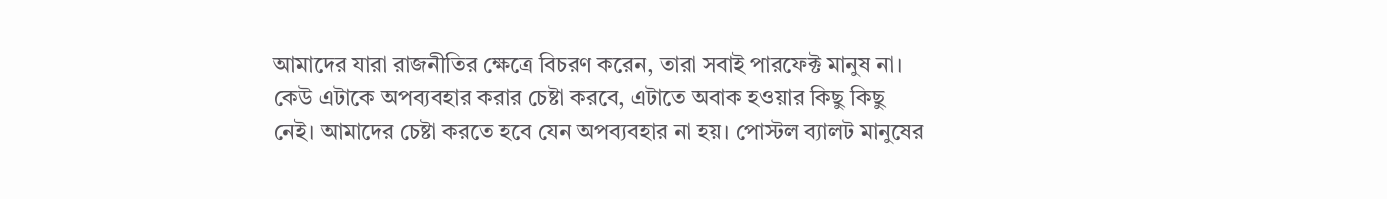আমাদের যারা রাজনীতির ক্ষেত্রে বিচরণ করেন, তারা সবাই পারফেক্ট মানুষ না। কেউ এটাকে অপব্যবহার করার চেষ্টা করবে, এটাতে অবাক হওয়ার কিছু কিছু নেই। আমাদের চেষ্টা করতে হবে যেন অপব্যবহার না হয়। পোস্টল ব্যালট মানুষের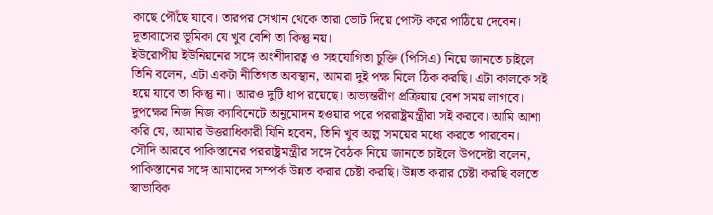কাছে পৌঁছে যাবে। তারপর সেখান থেকে তারা ভোট দিয়ে পোস্ট করে পাঠিয়ে দেবেন। দূতাবাসের ভূমিকা যে খুব বেশি তা কিন্তু নয়।
ইউরোপীয় ইউনিয়নের সঙ্গে অংশীদারত্ব ও সহযোগিতা চুক্তি (পিসিএ) নিয়ে জানতে চাইলে তিনি বলেন, এটা একটা নীতিগত অবস্থান, আমরা দুই পক্ষ মিলে ঠিক করছি। এটা কালকে সই হয়ে যাবে তা কিন্তু না। আরও দুটি ধাপ রয়েছে। অভ্যন্তরীণ প্রক্রিয়ায় বেশ সময় লাগবে। দুপক্ষের নিজ নিজ ক্যাবিনেটে অনুমোদন হওয়ার পরে পররাষ্ট্রমন্ত্রীরা সই করবে। আমি আশা করি যে, আমার উত্তরাধিকারী যিনি হবেন, তিনি খুব অল্প সময়ের মধ্যে করতে পারবেন।
সৌদি আরবে পাকিস্তানের পররাষ্ট্রমন্ত্রীর সঙ্গে বৈঠক নিয়ে জানতে চাইলে উপদেষ্টা বলেন, পাকিস্তানের সঙ্গে আমাদের সম্পর্ক উন্নত করার চেষ্টা করছি। উন্নত করার চেষ্টা করছি বলতে স্বাভাবিক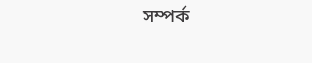সম্পর্ক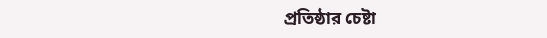প্রতিষ্ঠার চেষ্টা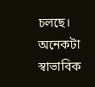চলছে। অনেকটা স্বাভাবিক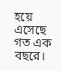হয়ে এসেছে গত এক বছরে।